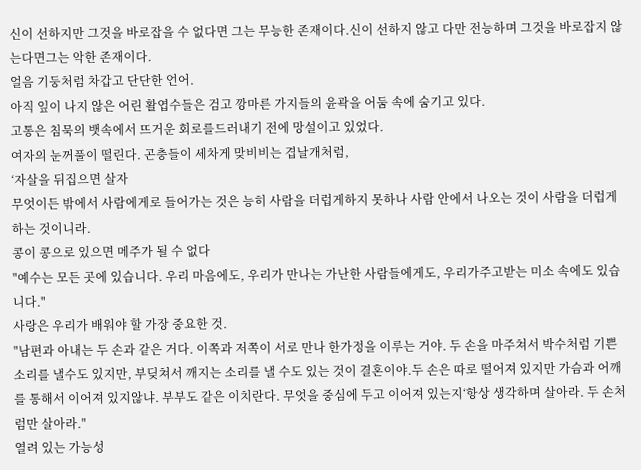신이 선하지만 그것을 바로잡을 수 없다면 그는 무능한 존재이다.신이 선하지 않고 다만 전능하며 그것을 바로잡지 않는다면그는 악한 존재이다.
얼음 기둥처럼 차갑고 단단한 언어.
아직 잎이 나지 않은 어린 활엽수들은 검고 깡마른 가지들의 윤곽을 어둠 속에 숨기고 있다.
고통은 침묵의 뱃속에서 뜨거운 회로를드러내기 전에 망설이고 있었다.
여자의 눈꺼풀이 떨린다. 곤충들이 세차게 맞비비는 겹날개처럼,
‘자살을 뒤집으면 살자
무엇이든 밖에서 사람에게로 들어가는 것은 능히 사람을 더럽게하지 못하나 사람 안에서 나오는 것이 사람을 더럽게 하는 것이니라.
콩이 콩으로 있으면 메주가 될 수 없다
"예수는 모든 곳에 있습니다. 우리 마음에도, 우리가 만나는 가난한 사람들에게도, 우리가주고받는 미소 속에도 있습니다."
사랑은 우리가 배워야 할 가장 중요한 것.
"남편과 아내는 두 손과 같은 거다. 이쪽과 저쪽이 서로 만나 한가정을 이루는 거야. 두 손을 마주쳐서 박수처럼 기쁜 소리를 낼수도 있지만, 부딪쳐서 깨지는 소리를 낼 수도 있는 것이 결혼이야.두 손은 따로 떨어져 있지만 가슴과 어깨를 통해서 이어져 있지않냐. 부부도 같은 이치란다. 무엇을 중심에 두고 이어져 있는지‘항상 생각하며 살아라. 두 손처럼만 살아라."
열려 있는 가능성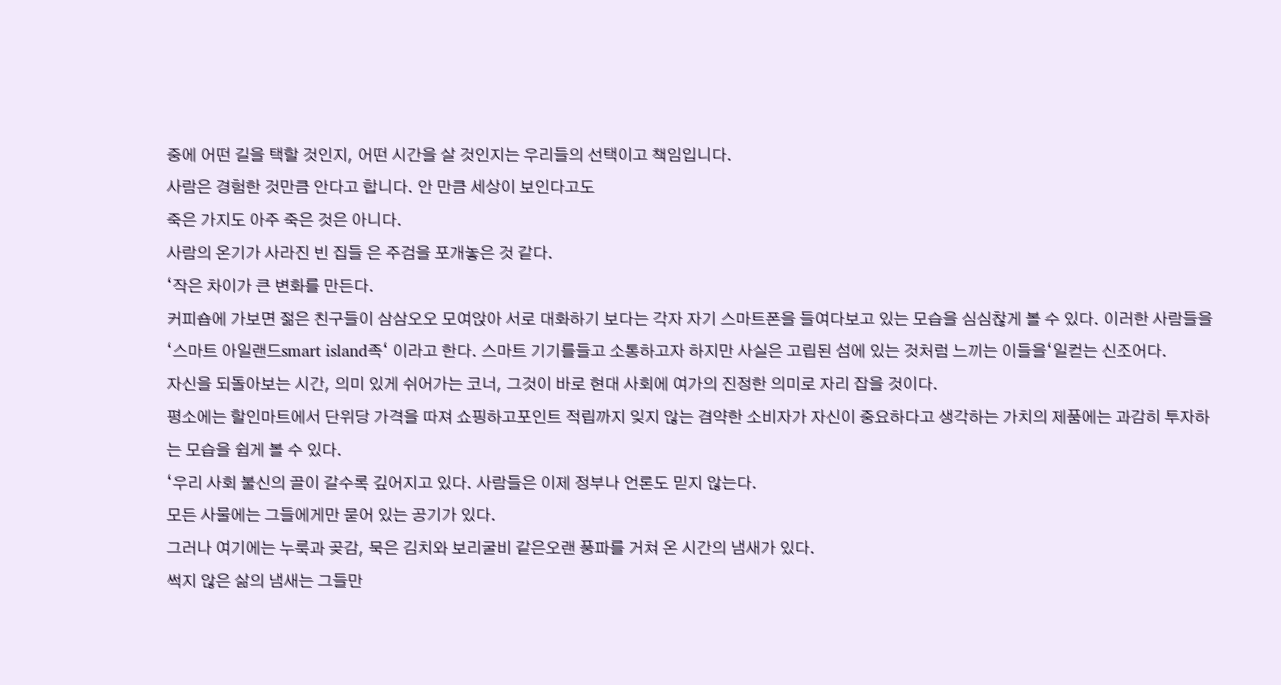중에 어떤 길을 택할 것인지, 어떤 시간을 살 것인지는 우리들의 선택이고 책임입니다.
사람은 경험한 것만큼 안다고 합니다. 안 만큼 세상이 보인다고도
죽은 가지도 아주 죽은 것은 아니다.
사람의 온기가 사라진 빈 집들 은 주검을 포개놓은 것 같다.
‘작은 차이가 큰 변화를 만든다.
커피숍에 가보면 젊은 친구들이 삼삼오오 모여앉아 서로 대화하기 보다는 각자 자기 스마트폰을 들여다보고 있는 모습을 심심찮게 볼 수 있다. 이러한 사람들을 ‘스마트 아일랜드smart island족‘ 이라고 한다. 스마트 기기를들고 소통하고자 하지만 사실은 고립된 섬에 있는 것처럼 느끼는 이들을‘일컫는 신조어다.
자신을 되돌아보는 시간, 의미 있게 쉬어가는 코너, 그것이 바로 현대 사회에 여가의 진정한 의미로 자리 잡을 것이다.
평소에는 할인마트에서 단위당 가격을 따져 쇼핑하고포인트 적립까지 잊지 않는 겸약한 소비자가 자신이 중요하다고 생각하는 가치의 제품에는 과감히 투자하는 모습을 쉽게 볼 수 있다.
‘우리 사회 불신의 골이 갈수록 깊어지고 있다. 사람들은 이제 정부나 언론도 믿지 않는다.
모든 사물에는 그들에게만 묻어 있는 공기가 있다.
그러나 여기에는 누룩과 곶감, 묵은 김치와 보리굴비 같은오랜 풍파를 거쳐 온 시간의 냄새가 있다.
썩지 않은 삶의 냄새는 그들만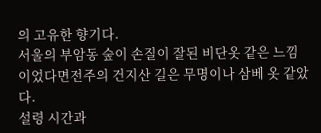의 고유한 향기다.
서울의 부암동 숲이 손질이 잘된 비단옷 같은 느낌이었다면전주의 건지산 길은 무명이나 삼베 옷 같았다.
설령 시간과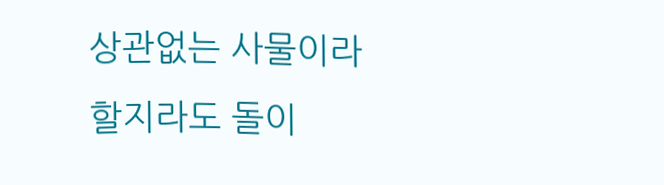상관없는 사물이라 할지라도 돌이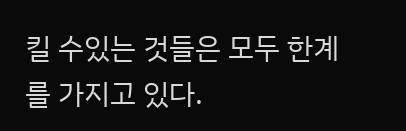킬 수있는 것들은 모두 한계를 가지고 있다.